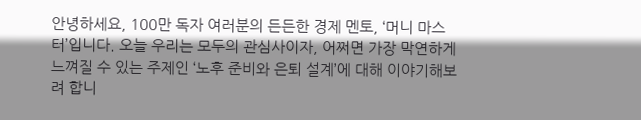안녕하세요, 100만 독자 여러분의 든든한 경제 멘토, ‘머니 마스터’입니다. 오늘 우리는 모두의 관심사이자, 어쩌면 가장 막연하게 느껴질 수 있는 주제인 ‘노후 준비와 은퇴 설계’에 대해 이야기해보려 합니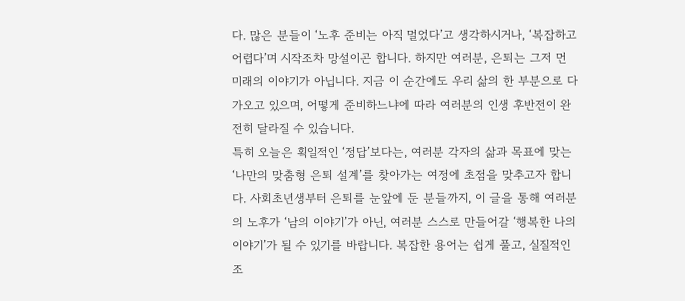다. 많은 분들이 ‘노후 준비는 아직 멀었다’고 생각하시거나, ‘복잡하고 어렵다’며 시작조차 망설이곤 합니다. 하지만 여러분, 은퇴는 그저 먼 미래의 이야기가 아닙니다. 지금 이 순간에도 우리 삶의 한 부분으로 다가오고 있으며, 어떻게 준비하느냐에 따라 여러분의 인생 후반전이 완전히 달라질 수 있습니다.
특히 오늘은 획일적인 ‘정답’보다는, 여러분 각자의 삶과 목표에 맞는 ‘나만의 맞춤형 은퇴 설계’를 찾아가는 여정에 초점을 맞추고자 합니다. 사회초년생부터 은퇴를 눈앞에 둔 분들까지, 이 글을 통해 여러분의 노후가 ‘남의 이야기’가 아닌, 여러분 스스로 만들어갈 ‘행복한 나의 이야기’가 될 수 있기를 바랍니다. 복잡한 용어는 쉽게 풀고, 실질적인 조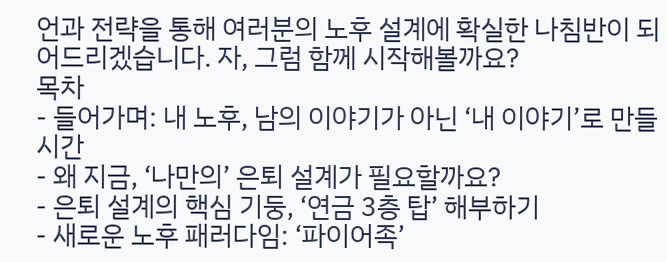언과 전략을 통해 여러분의 노후 설계에 확실한 나침반이 되어드리겠습니다. 자, 그럼 함께 시작해볼까요?
목차
- 들어가며: 내 노후, 남의 이야기가 아닌 ‘내 이야기’로 만들 시간
- 왜 지금, ‘나만의’ 은퇴 설계가 필요할까요?
- 은퇴 설계의 핵심 기둥, ‘연금 3층 탑’ 해부하기
- 새로운 노후 패러다임: ‘파이어족’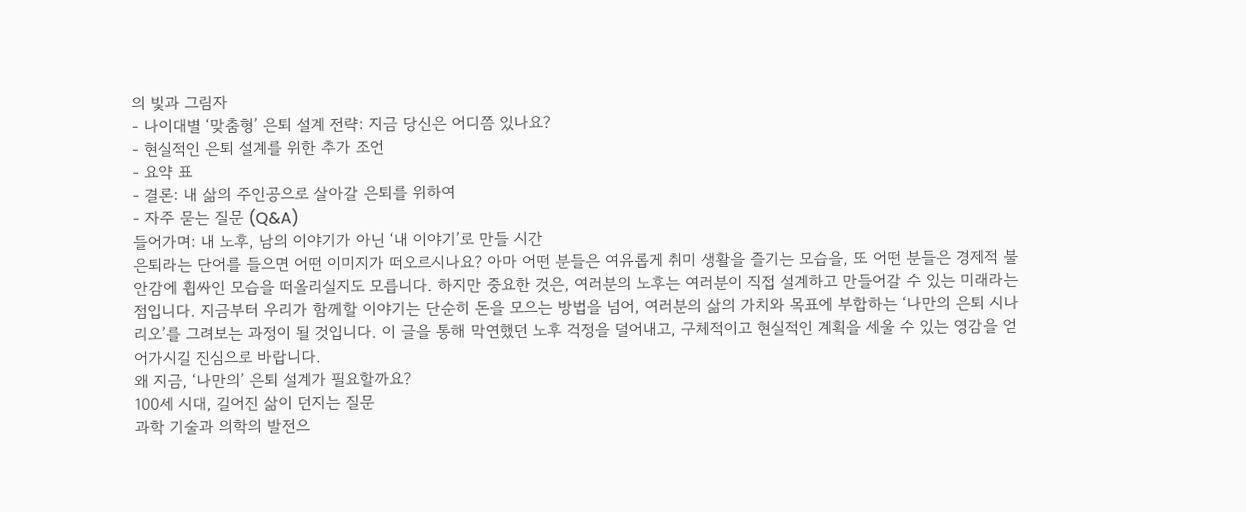의 빛과 그림자
- 나이대별 ‘맞춤형’ 은퇴 설계 전략: 지금 당신은 어디쯤 있나요?
- 현실적인 은퇴 설계를 위한 추가 조언
- 요약 표
- 결론: 내 삶의 주인공으로 살아갈 은퇴를 위하여
- 자주 묻는 질문 (Q&A)
들어가며: 내 노후, 남의 이야기가 아닌 ‘내 이야기’로 만들 시간
은퇴라는 단어를 들으면 어떤 이미지가 떠오르시나요? 아마 어떤 분들은 여유롭게 취미 생활을 즐기는 모습을, 또 어떤 분들은 경제적 불안감에 휩싸인 모습을 떠올리실지도 모릅니다. 하지만 중요한 것은, 여러분의 노후는 여러분이 직접 설계하고 만들어갈 수 있는 미래라는 점입니다. 지금부터 우리가 함께할 이야기는 단순히 돈을 모으는 방법을 넘어, 여러분의 삶의 가치와 목표에 부합하는 ‘나만의 은퇴 시나리오’를 그려보는 과정이 될 것입니다. 이 글을 통해 막연했던 노후 걱정을 덜어내고, 구체적이고 현실적인 계획을 세울 수 있는 영감을 얻어가시길 진심으로 바랍니다.
왜 지금, ‘나만의’ 은퇴 설계가 필요할까요?
100세 시대, 길어진 삶이 던지는 질문
과학 기술과 의학의 발전으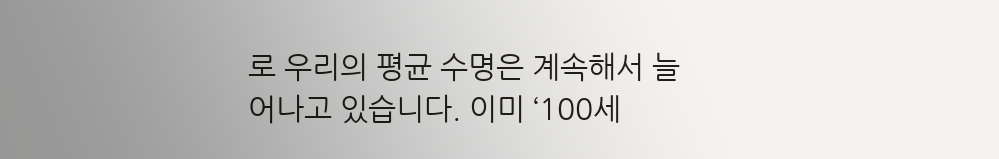로 우리의 평균 수명은 계속해서 늘어나고 있습니다. 이미 ‘100세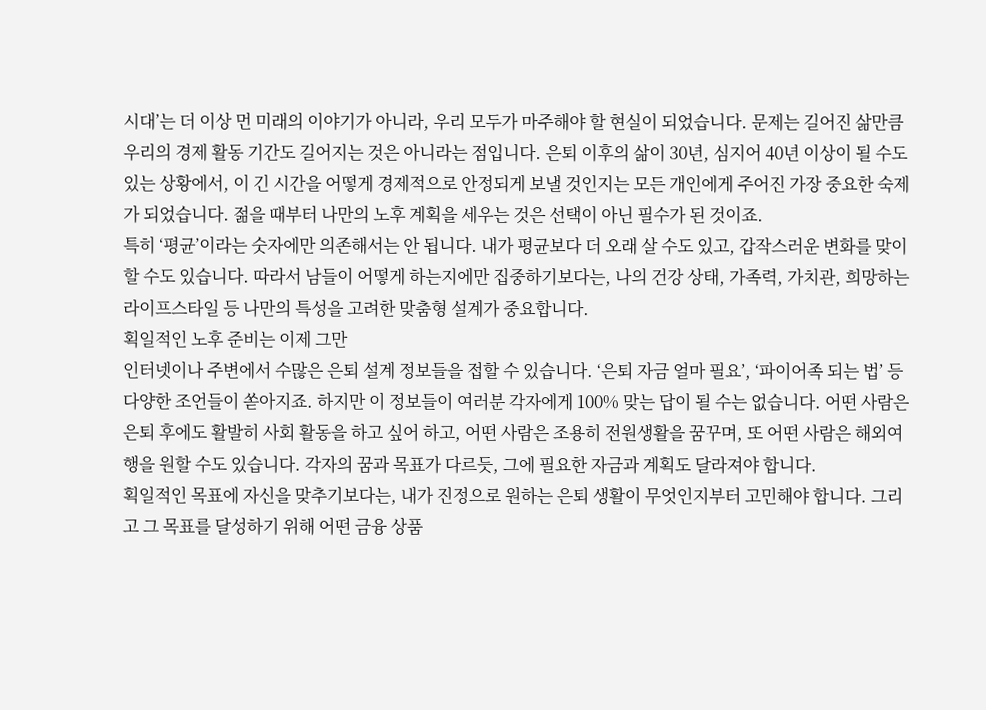시대’는 더 이상 먼 미래의 이야기가 아니라, 우리 모두가 마주해야 할 현실이 되었습니다. 문제는 길어진 삶만큼 우리의 경제 활동 기간도 길어지는 것은 아니라는 점입니다. 은퇴 이후의 삶이 30년, 심지어 40년 이상이 될 수도 있는 상황에서, 이 긴 시간을 어떻게 경제적으로 안정되게 보낼 것인지는 모든 개인에게 주어진 가장 중요한 숙제가 되었습니다. 젊을 때부터 나만의 노후 계획을 세우는 것은 선택이 아닌 필수가 된 것이죠.
특히 ‘평균’이라는 숫자에만 의존해서는 안 됩니다. 내가 평균보다 더 오래 살 수도 있고, 갑작스러운 변화를 맞이할 수도 있습니다. 따라서 남들이 어떻게 하는지에만 집중하기보다는, 나의 건강 상태, 가족력, 가치관, 희망하는 라이프스타일 등 나만의 특성을 고려한 맞춤형 설계가 중요합니다.
획일적인 노후 준비는 이제 그만
인터넷이나 주변에서 수많은 은퇴 설계 정보들을 접할 수 있습니다. ‘은퇴 자금 얼마 필요’, ‘파이어족 되는 법’ 등 다양한 조언들이 쏟아지죠. 하지만 이 정보들이 여러분 각자에게 100% 맞는 답이 될 수는 없습니다. 어떤 사람은 은퇴 후에도 활발히 사회 활동을 하고 싶어 하고, 어떤 사람은 조용히 전원생활을 꿈꾸며, 또 어떤 사람은 해외여행을 원할 수도 있습니다. 각자의 꿈과 목표가 다르듯, 그에 필요한 자금과 계획도 달라져야 합니다.
획일적인 목표에 자신을 맞추기보다는, 내가 진정으로 원하는 은퇴 생활이 무엇인지부터 고민해야 합니다. 그리고 그 목표를 달성하기 위해 어떤 금융 상품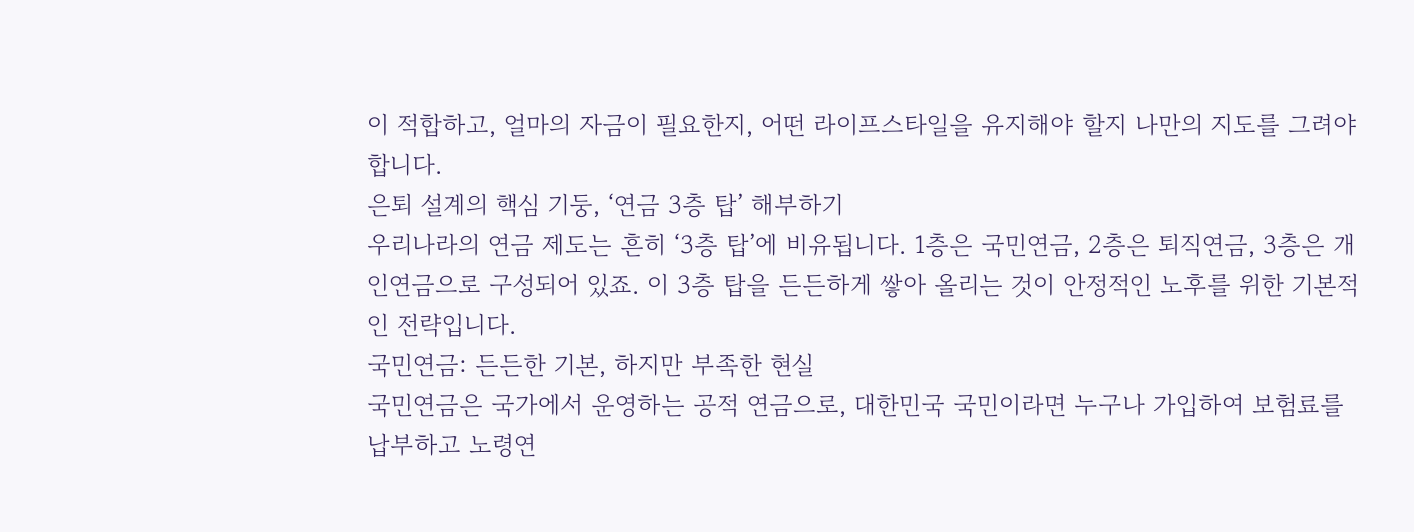이 적합하고, 얼마의 자금이 필요한지, 어떤 라이프스타일을 유지해야 할지 나만의 지도를 그려야 합니다.
은퇴 설계의 핵심 기둥, ‘연금 3층 탑’ 해부하기
우리나라의 연금 제도는 흔히 ‘3층 탑’에 비유됩니다. 1층은 국민연금, 2층은 퇴직연금, 3층은 개인연금으로 구성되어 있죠. 이 3층 탑을 든든하게 쌓아 올리는 것이 안정적인 노후를 위한 기본적인 전략입니다.
국민연금: 든든한 기본, 하지만 부족한 현실
국민연금은 국가에서 운영하는 공적 연금으로, 대한민국 국민이라면 누구나 가입하여 보험료를 납부하고 노령연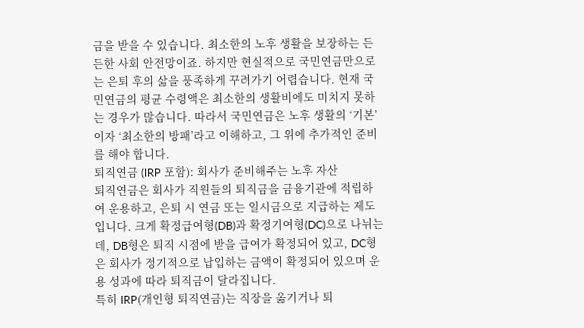금을 받을 수 있습니다. 최소한의 노후 생활을 보장하는 든든한 사회 안전망이죠. 하지만 현실적으로 국민연금만으로는 은퇴 후의 삶을 풍족하게 꾸려가기 어렵습니다. 현재 국민연금의 평균 수령액은 최소한의 생활비에도 미치지 못하는 경우가 많습니다. 따라서 국민연금은 노후 생활의 ‘기본’이자 ‘최소한의 방패’라고 이해하고, 그 위에 추가적인 준비를 해야 합니다.
퇴직연금 (IRP 포함): 회사가 준비해주는 노후 자산
퇴직연금은 회사가 직원들의 퇴직금을 금융기관에 적립하여 운용하고, 은퇴 시 연금 또는 일시금으로 지급하는 제도입니다. 크게 확정급여형(DB)과 확정기여형(DC)으로 나뉘는데, DB형은 퇴직 시점에 받을 급여가 확정되어 있고, DC형은 회사가 정기적으로 납입하는 금액이 확정되어 있으며 운용 성과에 따라 퇴직금이 달라집니다.
특히 IRP(개인형 퇴직연금)는 직장을 옮기거나 퇴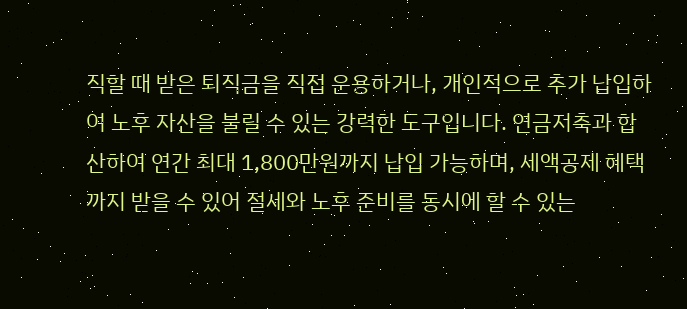직할 때 받은 퇴직금을 직접 운용하거나, 개인적으로 추가 납입하여 노후 자산을 불릴 수 있는 강력한 도구입니다. 연금저축과 합산하여 연간 최대 1,800만원까지 납입 가능하며, 세액공제 혜택까지 받을 수 있어 절세와 노후 준비를 동시에 할 수 있는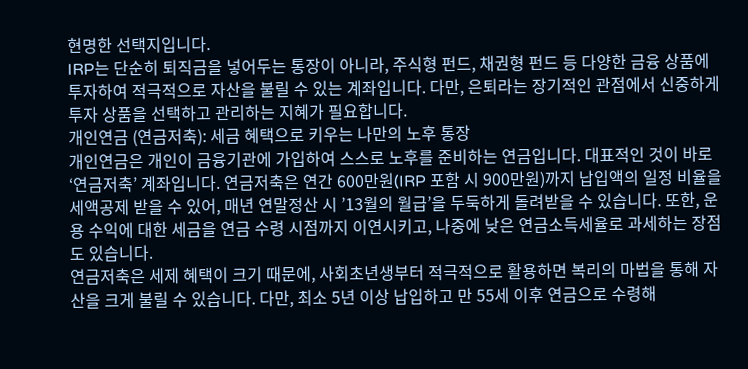현명한 선택지입니다.
IRP는 단순히 퇴직금을 넣어두는 통장이 아니라, 주식형 펀드, 채권형 펀드 등 다양한 금융 상품에 투자하여 적극적으로 자산을 불릴 수 있는 계좌입니다. 다만, 은퇴라는 장기적인 관점에서 신중하게 투자 상품을 선택하고 관리하는 지혜가 필요합니다.
개인연금 (연금저축): 세금 혜택으로 키우는 나만의 노후 통장
개인연금은 개인이 금융기관에 가입하여 스스로 노후를 준비하는 연금입니다. 대표적인 것이 바로 ‘연금저축’ 계좌입니다. 연금저축은 연간 600만원(IRP 포함 시 900만원)까지 납입액의 일정 비율을 세액공제 받을 수 있어, 매년 연말정산 시 ’13월의 월급’을 두둑하게 돌려받을 수 있습니다. 또한, 운용 수익에 대한 세금을 연금 수령 시점까지 이연시키고, 나중에 낮은 연금소득세율로 과세하는 장점도 있습니다.
연금저축은 세제 혜택이 크기 때문에, 사회초년생부터 적극적으로 활용하면 복리의 마법을 통해 자산을 크게 불릴 수 있습니다. 다만, 최소 5년 이상 납입하고 만 55세 이후 연금으로 수령해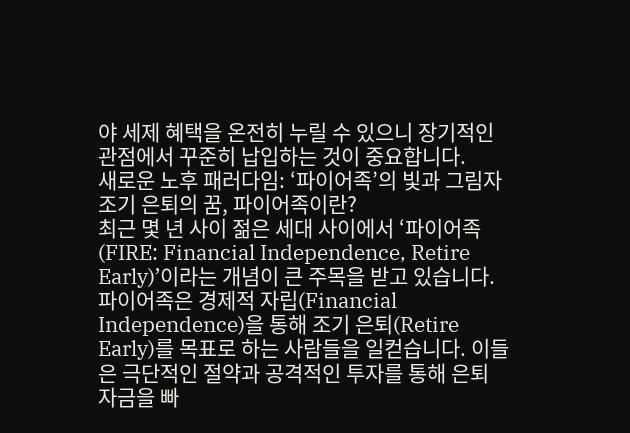야 세제 혜택을 온전히 누릴 수 있으니 장기적인 관점에서 꾸준히 납입하는 것이 중요합니다.
새로운 노후 패러다임: ‘파이어족’의 빛과 그림자
조기 은퇴의 꿈, 파이어족이란?
최근 몇 년 사이 젊은 세대 사이에서 ‘파이어족(FIRE: Financial Independence, Retire Early)’이라는 개념이 큰 주목을 받고 있습니다. 파이어족은 경제적 자립(Financial Independence)을 통해 조기 은퇴(Retire Early)를 목표로 하는 사람들을 일컫습니다. 이들은 극단적인 절약과 공격적인 투자를 통해 은퇴 자금을 빠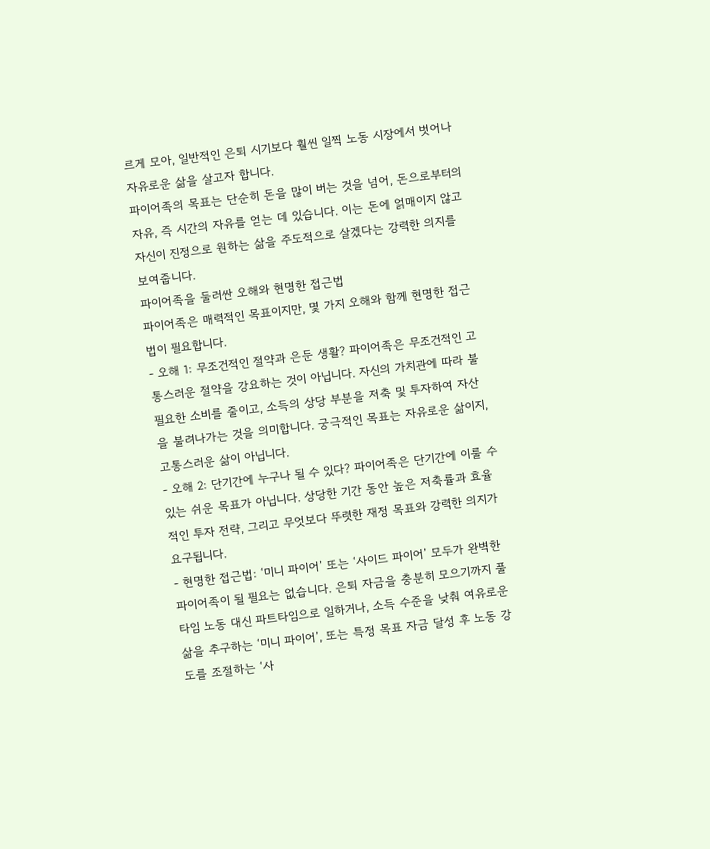르게 모아, 일반적인 은퇴 시기보다 훨씬 일찍 노동 시장에서 벗어나 자유로운 삶을 살고자 합니다.
파이어족의 목표는 단순히 돈을 많이 버는 것을 넘어, 돈으로부터의 자유, 즉 시간의 자유를 얻는 데 있습니다. 이는 돈에 얽매이지 않고 자신이 진정으로 원하는 삶을 주도적으로 살겠다는 강력한 의지를 보여줍니다.
파이어족을 둘러싼 오해와 현명한 접근법
파이어족은 매력적인 목표이지만, 몇 가지 오해와 함께 현명한 접근법이 필요합니다.
- 오해 1: 무조건적인 절약과 은둔 생활? 파이어족은 무조건적인 고통스러운 절약을 강요하는 것이 아닙니다. 자신의 가치관에 따라 불필요한 소비를 줄이고, 소득의 상당 부분을 저축 및 투자하여 자산을 불려나가는 것을 의미합니다. 궁극적인 목표는 자유로운 삶이지, 고통스러운 삶이 아닙니다.
- 오해 2: 단기간에 누구나 될 수 있다? 파이어족은 단기간에 이룰 수 있는 쉬운 목표가 아닙니다. 상당한 기간 동안 높은 저축률과 효율적인 투자 전략, 그리고 무엇보다 뚜렷한 재정 목표와 강력한 의지가 요구됩니다.
- 현명한 접근법: ‘미니 파이어’ 또는 ‘사이드 파이어’ 모두가 완벽한 파이어족이 될 필요는 없습니다. 은퇴 자금을 충분히 모으기까지 풀타임 노동 대신 파트타임으로 일하거나, 소득 수준을 낮춰 여유로운 삶을 추구하는 ‘미니 파이어’, 또는 특정 목표 자금 달성 후 노동 강도를 조절하는 ‘사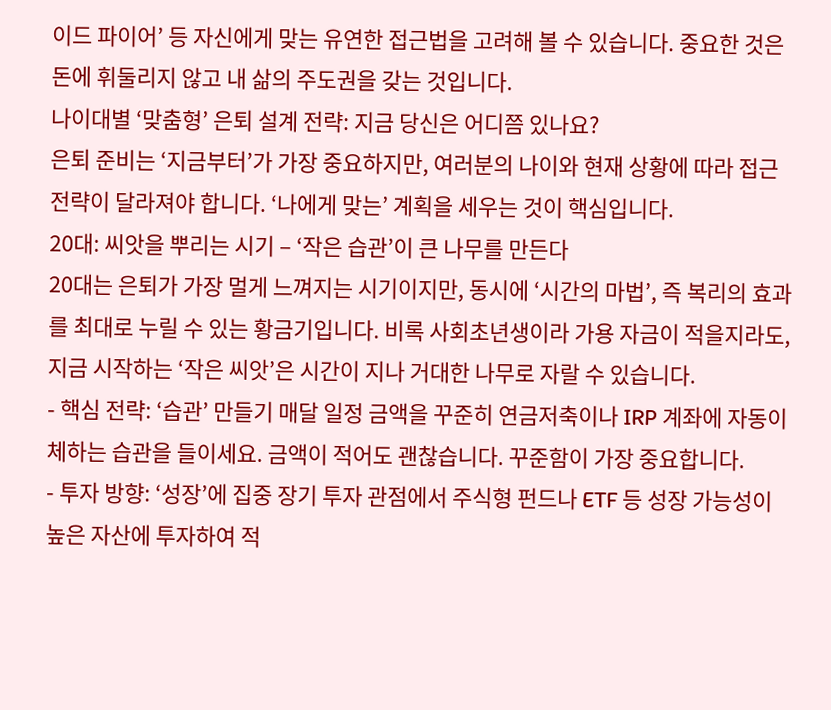이드 파이어’ 등 자신에게 맞는 유연한 접근법을 고려해 볼 수 있습니다. 중요한 것은 돈에 휘둘리지 않고 내 삶의 주도권을 갖는 것입니다.
나이대별 ‘맞춤형’ 은퇴 설계 전략: 지금 당신은 어디쯤 있나요?
은퇴 준비는 ‘지금부터’가 가장 중요하지만, 여러분의 나이와 현재 상황에 따라 접근 전략이 달라져야 합니다. ‘나에게 맞는’ 계획을 세우는 것이 핵심입니다.
20대: 씨앗을 뿌리는 시기 – ‘작은 습관’이 큰 나무를 만든다
20대는 은퇴가 가장 멀게 느껴지는 시기이지만, 동시에 ‘시간의 마법’, 즉 복리의 효과를 최대로 누릴 수 있는 황금기입니다. 비록 사회초년생이라 가용 자금이 적을지라도, 지금 시작하는 ‘작은 씨앗’은 시간이 지나 거대한 나무로 자랄 수 있습니다.
- 핵심 전략: ‘습관’ 만들기 매달 일정 금액을 꾸준히 연금저축이나 IRP 계좌에 자동이체하는 습관을 들이세요. 금액이 적어도 괜찮습니다. 꾸준함이 가장 중요합니다.
- 투자 방향: ‘성장’에 집중 장기 투자 관점에서 주식형 펀드나 ETF 등 성장 가능성이 높은 자산에 투자하여 적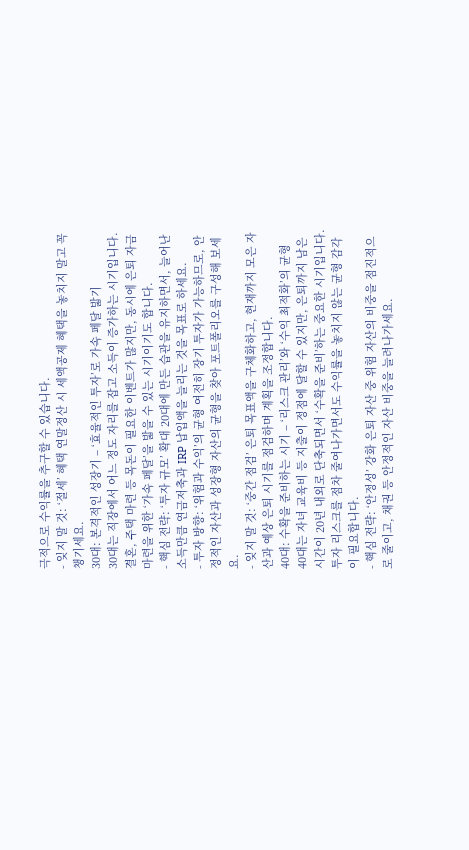극적으로 수익률을 추구할 수 있습니다.
- 잊지 말 것: ‘절세’ 혜택 연말정산 시 세액공제 혜택을 놓치지 말고 꼭 챙기세요.
30대: 본격적인 성장기 – ‘효율적인 투자’로 가속 페달 밟기
30대는 직장에서 어느 정도 자리를 잡고 소득이 증가하는 시기입니다. 결혼, 주택 마련 등 목돈이 필요한 이벤트가 많지만, 동시에 은퇴 자금 마련을 위한 ‘가속 페달’을 밟을 수 있는 시기이기도 합니다.
- 핵심 전략: ‘투자 규모’ 확대 20대에 만든 습관을 유지하면서, 늘어난 소득만큼 연금저축과 IRP 납입액을 늘리는 것을 목표로 하세요.
- 투자 방향: ‘위험과 수익’의 균형 여전히 장기 투자가 가능하므로, 안정적인 자산과 성장형 자산의 균형을 찾아 포트폴리오를 구성해 보세요.
- 잊지 말 것: ‘중간 점검’ 은퇴 목표액을 구체화하고, 현재까지 모은 자산과 예상 은퇴 시기를 점검하며 계획을 조정합니다.
40대: 수확을 준비하는 시기 – ‘리스크 관리’와 ‘수익 최적화’의 균형
40대는 자녀 교육비 등 지출이 정점에 달할 수 있지만, 은퇴까지 남은 시간이 20년 내외로 단축되면서 ‘수확을 준비’하는 중요한 시기입니다. 투자 리스크를 점차 줄여나가면서도 수익률을 놓치지 않는 균형 감각이 필요합니다.
- 핵심 전략: ‘안정성’ 강화 은퇴 자산 중 위험 자산의 비중을 점진적으로 줄이고, 채권 등 안정적인 자산 비중을 늘려나가세요.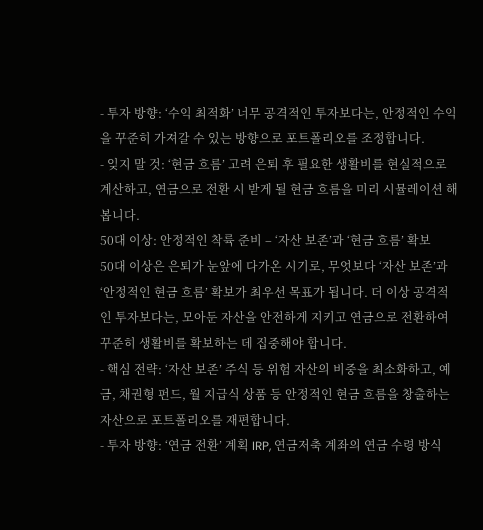- 투자 방향: ‘수익 최적화’ 너무 공격적인 투자보다는, 안정적인 수익을 꾸준히 가져갈 수 있는 방향으로 포트폴리오를 조정합니다.
- 잊지 말 것: ‘현금 흐름’ 고려 은퇴 후 필요한 생활비를 현실적으로 계산하고, 연금으로 전환 시 받게 될 현금 흐름을 미리 시뮬레이션 해봅니다.
50대 이상: 안정적인 착륙 준비 – ‘자산 보존’과 ‘현금 흐름’ 확보
50대 이상은 은퇴가 눈앞에 다가온 시기로, 무엇보다 ‘자산 보존’과 ‘안정적인 현금 흐름’ 확보가 최우선 목표가 됩니다. 더 이상 공격적인 투자보다는, 모아둔 자산을 안전하게 지키고 연금으로 전환하여 꾸준히 생활비를 확보하는 데 집중해야 합니다.
- 핵심 전략: ‘자산 보존’ 주식 등 위험 자산의 비중을 최소화하고, 예금, 채권형 펀드, 월 지급식 상품 등 안정적인 현금 흐름을 창출하는 자산으로 포트폴리오를 재편합니다.
- 투자 방향: ‘연금 전환’ 계획 IRP, 연금저축 계좌의 연금 수령 방식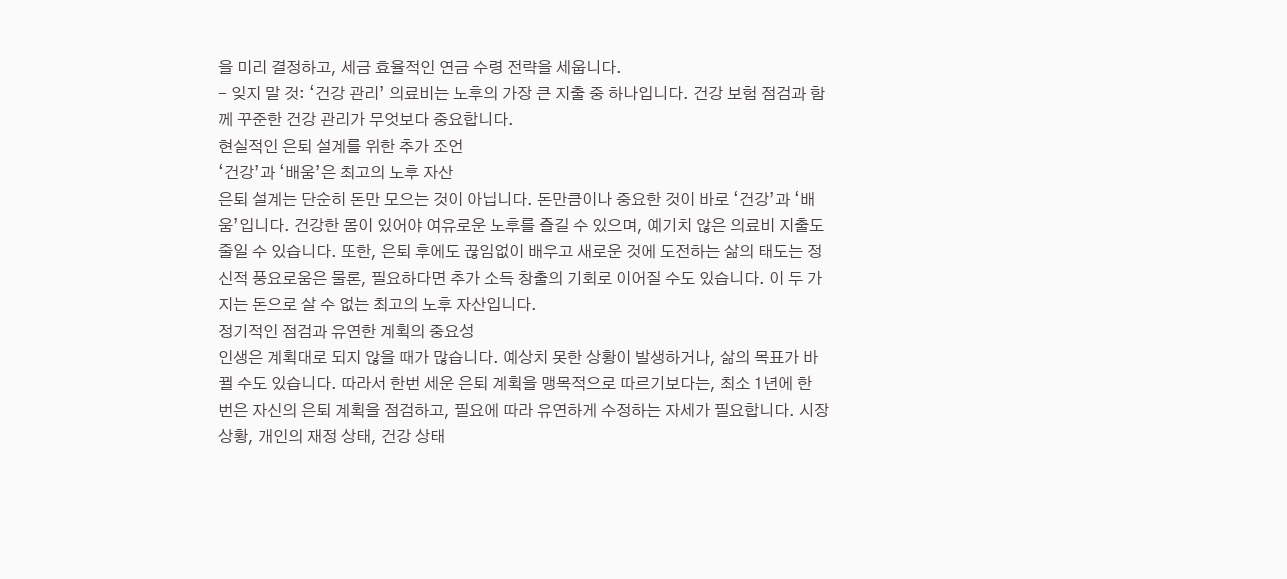을 미리 결정하고, 세금 효율적인 연금 수령 전략을 세웁니다.
- 잊지 말 것: ‘건강 관리’ 의료비는 노후의 가장 큰 지출 중 하나입니다. 건강 보험 점검과 함께 꾸준한 건강 관리가 무엇보다 중요합니다.
현실적인 은퇴 설계를 위한 추가 조언
‘건강’과 ‘배움’은 최고의 노후 자산
은퇴 설계는 단순히 돈만 모으는 것이 아닙니다. 돈만큼이나 중요한 것이 바로 ‘건강’과 ‘배움’입니다. 건강한 몸이 있어야 여유로운 노후를 즐길 수 있으며, 예기치 않은 의료비 지출도 줄일 수 있습니다. 또한, 은퇴 후에도 끊임없이 배우고 새로운 것에 도전하는 삶의 태도는 정신적 풍요로움은 물론, 필요하다면 추가 소득 창출의 기회로 이어질 수도 있습니다. 이 두 가지는 돈으로 살 수 없는 최고의 노후 자산입니다.
정기적인 점검과 유연한 계획의 중요성
인생은 계획대로 되지 않을 때가 많습니다. 예상치 못한 상황이 발생하거나, 삶의 목표가 바뀔 수도 있습니다. 따라서 한번 세운 은퇴 계획을 맹목적으로 따르기보다는, 최소 1년에 한 번은 자신의 은퇴 계획을 점검하고, 필요에 따라 유연하게 수정하는 자세가 필요합니다. 시장 상황, 개인의 재정 상태, 건강 상태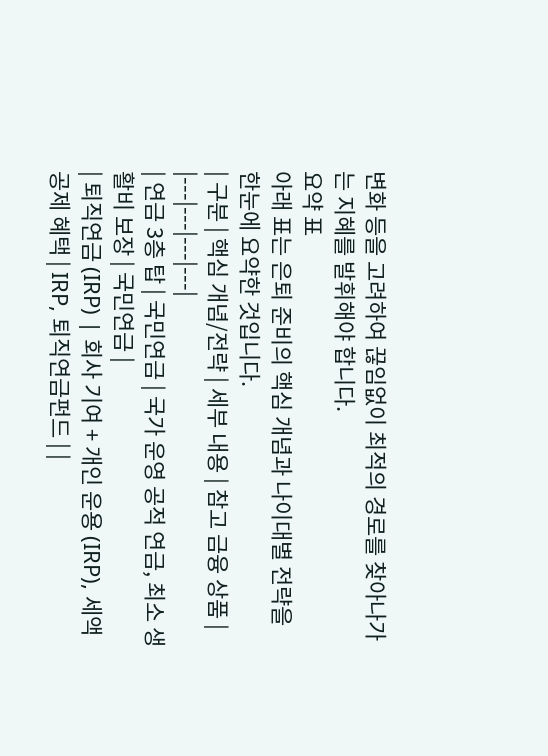변화 등을 고려하여 끊임없이 최적의 경로를 찾아나가는 지혜를 발휘해야 합니다.
요약 표
아래 표는 은퇴 준비의 핵심 개념과 나이대별 전략을 한눈에 요약한 것입니다.
| 구분 | 핵심 개념/전략 | 세부 내용 | 참고 금융 상품 |
|---|---|---|---|
| 연금 3층 탑 | 국민연금 | 국가 운영 공적 연금, 최소 생활비 보장 | 국민연금 |
| 퇴직연금 (IRP) | 회사 기여 + 개인 운용 (IRP), 세액공제 혜택 | IRP, 퇴직연금펀드 | |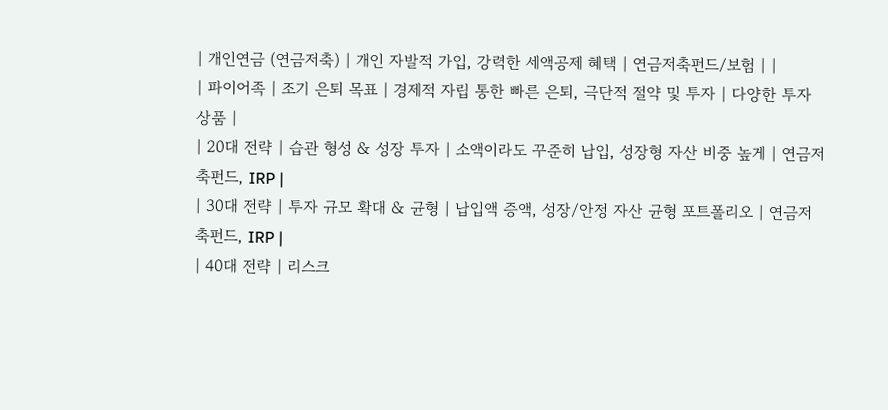| 개인연금 (연금저축) | 개인 자발적 가입, 강력한 세액공제 혜택 | 연금저축펀드/보험 | |
| 파이어족 | 조기 은퇴 목표 | 경제적 자립 통한 빠른 은퇴, 극단적 절약 및 투자 | 다양한 투자 상품 |
| 20대 전략 | 습관 형성 & 성장 투자 | 소액이라도 꾸준히 납입, 성장형 자산 비중 높게 | 연금저축펀드, IRP |
| 30대 전략 | 투자 규모 확대 & 균형 | 납입액 증액, 성장/안정 자산 균형 포트폴리오 | 연금저축펀드, IRP |
| 40대 전략 | 리스크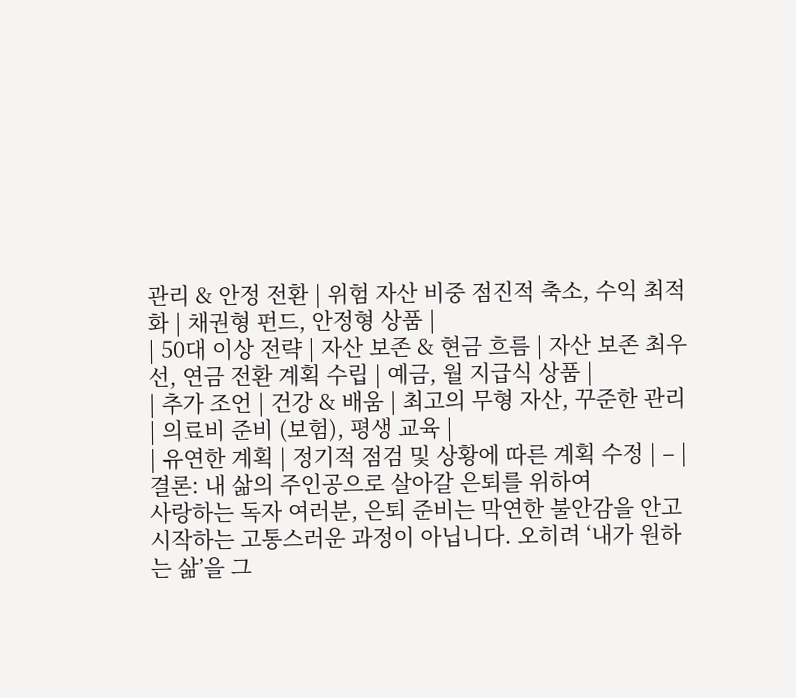관리 & 안정 전환 | 위험 자산 비중 점진적 축소, 수익 최적화 | 채권형 펀드, 안정형 상품 |
| 50대 이상 전략 | 자산 보존 & 현금 흐름 | 자산 보존 최우선, 연금 전환 계획 수립 | 예금, 월 지급식 상품 |
| 추가 조언 | 건강 & 배움 | 최고의 무형 자산, 꾸준한 관리 | 의료비 준비 (보험), 평생 교육 |
| 유연한 계획 | 정기적 점검 및 상황에 따른 계획 수정 | – |
결론: 내 삶의 주인공으로 살아갈 은퇴를 위하여
사랑하는 독자 여러분, 은퇴 준비는 막연한 불안감을 안고 시작하는 고통스러운 과정이 아닙니다. 오히려 ‘내가 원하는 삶’을 그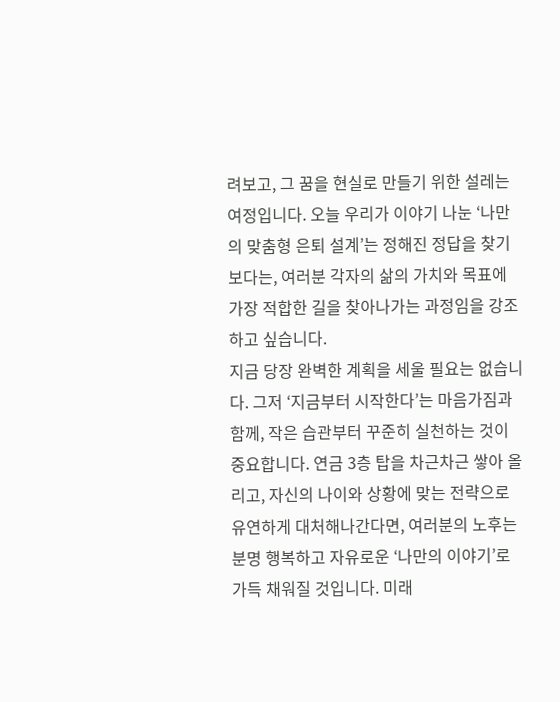려보고, 그 꿈을 현실로 만들기 위한 설레는 여정입니다. 오늘 우리가 이야기 나눈 ‘나만의 맞춤형 은퇴 설계’는 정해진 정답을 찾기보다는, 여러분 각자의 삶의 가치와 목표에 가장 적합한 길을 찾아나가는 과정임을 강조하고 싶습니다.
지금 당장 완벽한 계획을 세울 필요는 없습니다. 그저 ‘지금부터 시작한다’는 마음가짐과 함께, 작은 습관부터 꾸준히 실천하는 것이 중요합니다. 연금 3층 탑을 차근차근 쌓아 올리고, 자신의 나이와 상황에 맞는 전략으로 유연하게 대처해나간다면, 여러분의 노후는 분명 행복하고 자유로운 ‘나만의 이야기’로 가득 채워질 것입니다. 미래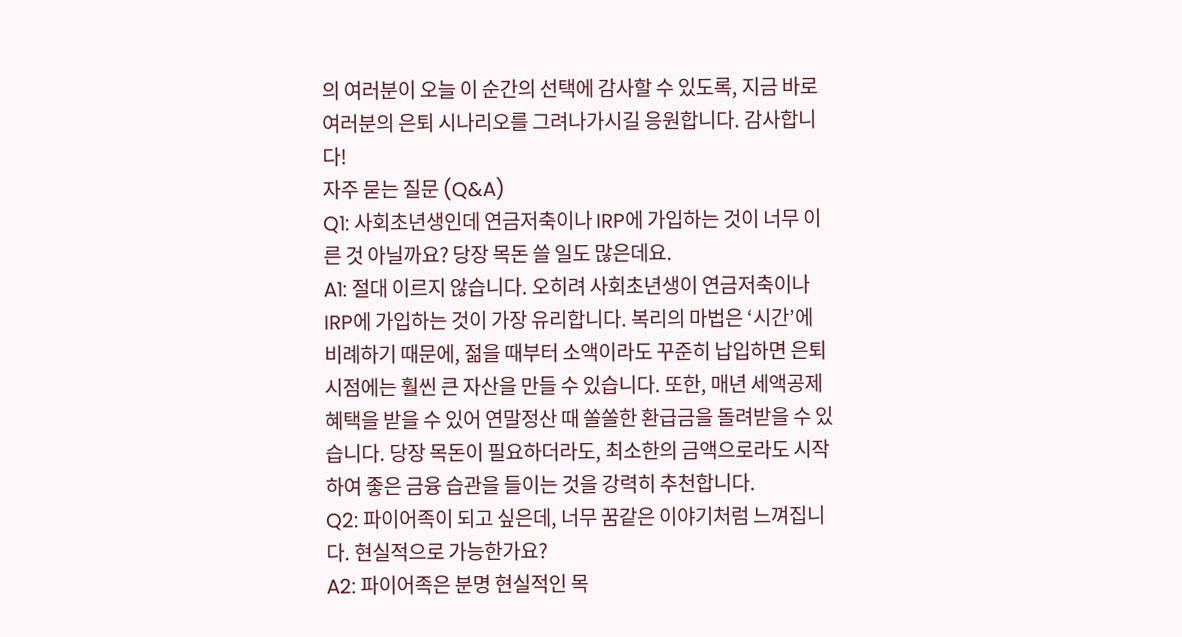의 여러분이 오늘 이 순간의 선택에 감사할 수 있도록, 지금 바로 여러분의 은퇴 시나리오를 그려나가시길 응원합니다. 감사합니다!
자주 묻는 질문 (Q&A)
Q1: 사회초년생인데 연금저축이나 IRP에 가입하는 것이 너무 이른 것 아닐까요? 당장 목돈 쓸 일도 많은데요.
A1: 절대 이르지 않습니다. 오히려 사회초년생이 연금저축이나 IRP에 가입하는 것이 가장 유리합니다. 복리의 마법은 ‘시간’에 비례하기 때문에, 젊을 때부터 소액이라도 꾸준히 납입하면 은퇴 시점에는 훨씬 큰 자산을 만들 수 있습니다. 또한, 매년 세액공제 혜택을 받을 수 있어 연말정산 때 쏠쏠한 환급금을 돌려받을 수 있습니다. 당장 목돈이 필요하더라도, 최소한의 금액으로라도 시작하여 좋은 금융 습관을 들이는 것을 강력히 추천합니다.
Q2: 파이어족이 되고 싶은데, 너무 꿈같은 이야기처럼 느껴집니다. 현실적으로 가능한가요?
A2: 파이어족은 분명 현실적인 목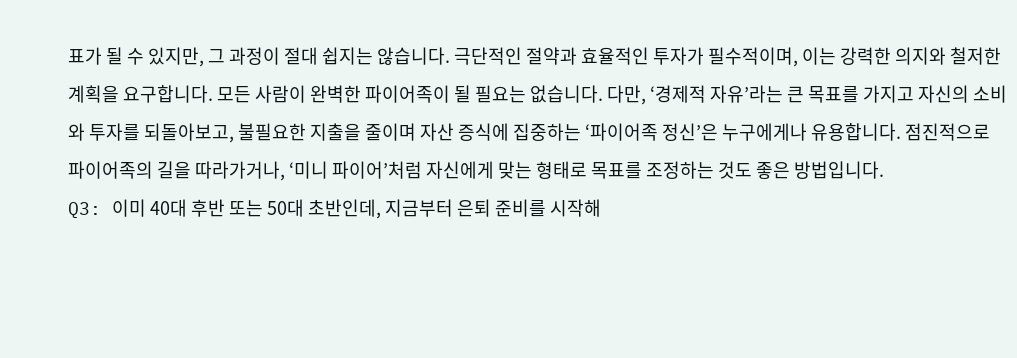표가 될 수 있지만, 그 과정이 절대 쉽지는 않습니다. 극단적인 절약과 효율적인 투자가 필수적이며, 이는 강력한 의지와 철저한 계획을 요구합니다. 모든 사람이 완벽한 파이어족이 될 필요는 없습니다. 다만, ‘경제적 자유’라는 큰 목표를 가지고 자신의 소비와 투자를 되돌아보고, 불필요한 지출을 줄이며 자산 증식에 집중하는 ‘파이어족 정신’은 누구에게나 유용합니다. 점진적으로 파이어족의 길을 따라가거나, ‘미니 파이어’처럼 자신에게 맞는 형태로 목표를 조정하는 것도 좋은 방법입니다.
Q3: 이미 40대 후반 또는 50대 초반인데, 지금부터 은퇴 준비를 시작해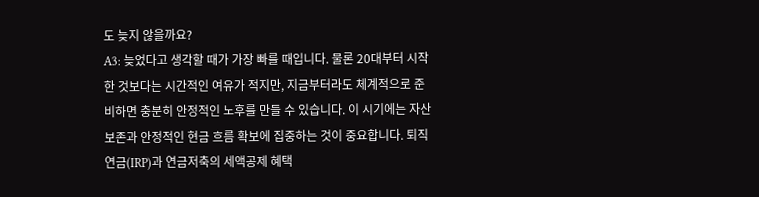도 늦지 않을까요?
A3: 늦었다고 생각할 때가 가장 빠를 때입니다. 물론 20대부터 시작한 것보다는 시간적인 여유가 적지만, 지금부터라도 체계적으로 준비하면 충분히 안정적인 노후를 만들 수 있습니다. 이 시기에는 자산 보존과 안정적인 현금 흐름 확보에 집중하는 것이 중요합니다. 퇴직연금(IRP)과 연금저축의 세액공제 혜택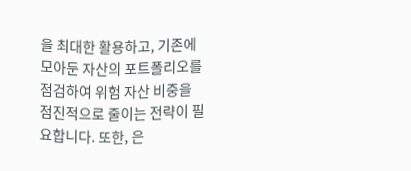을 최대한 활용하고, 기존에 모아둔 자산의 포트폴리오를 점검하여 위험 자산 비중을 점진적으로 줄이는 전략이 필요합니다. 또한, 은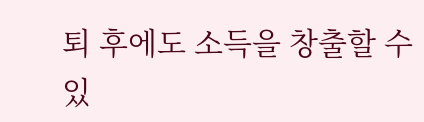퇴 후에도 소득을 창출할 수 있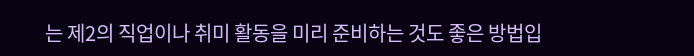는 제2의 직업이나 취미 활동을 미리 준비하는 것도 좋은 방법입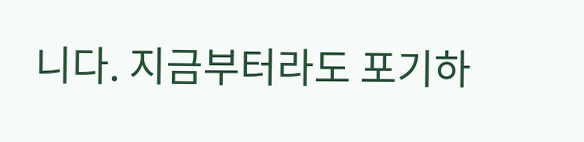니다. 지금부터라도 포기하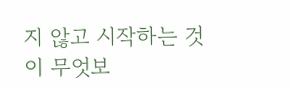지 않고 시작하는 것이 무엇보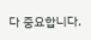다 중요합니다.